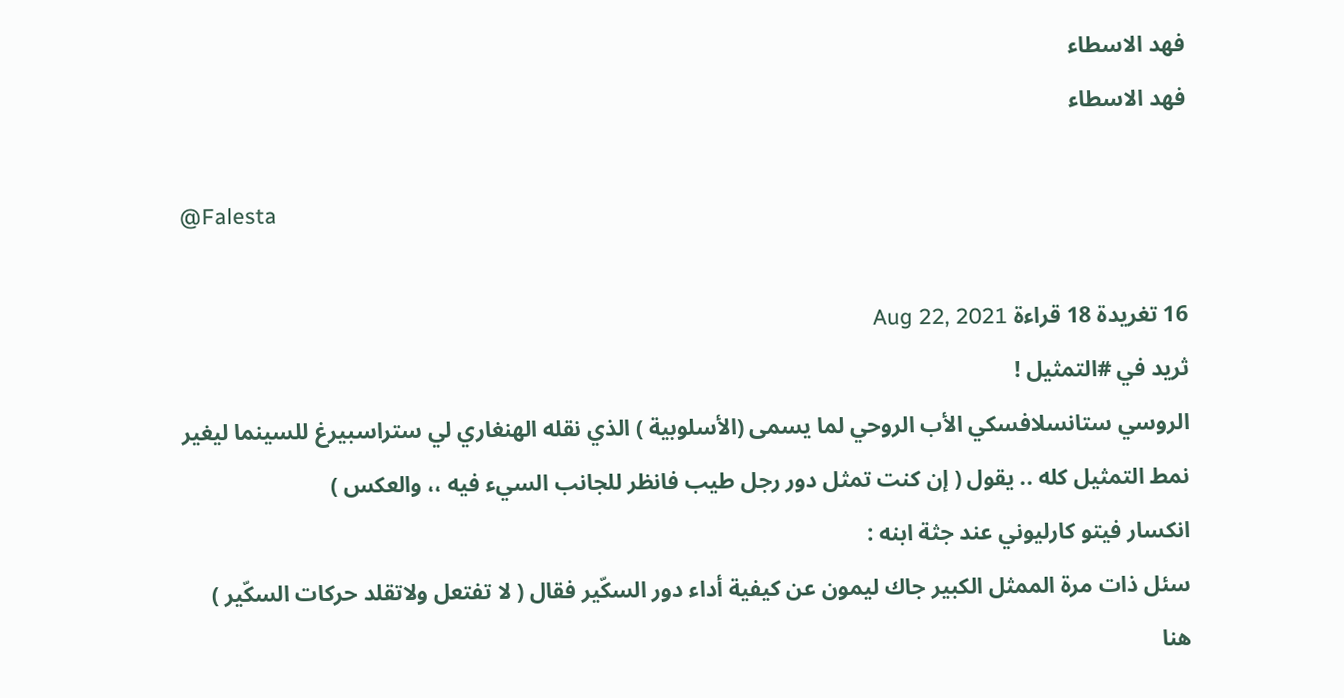فهد الاسطاء
فهد الاسطاء

@Falesta

16 تغريدة 18 قراءة Aug 22, 2021
ثريد في #التمثيل !
الروسي ستانسلافسكي الأب الروحي لما يسمى (الأسلوبية ) الذي نقله الهنغاري لي ستراسبيرغ للسينما ليغير نمط التمثيل كله .. يقول ( إن كنت تمثل دور رجل طيب فانظر للجانب السيء فيه ،، والعكس )
انكسار فيتو كارليوني عند جثة ابنه :
سئل ذات مرة الممثل الكبير جاك ليمون عن كيفية أداء دور السكّير فقال ( لا تفتعل ولاتقلد حركات السكّير )
هنا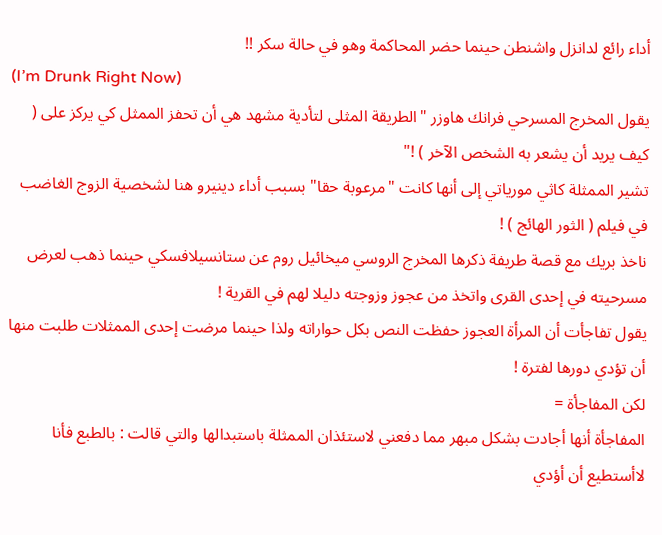أداء رائع لدانزل واشنطن حينما حضر المحاكمة وهو في حالة سكر !!
(I’m Drunk Right Now)
يقول المخرج المسرحي فرانك هاوزر "الطريقة المثلى لتأدية مشهد هي أن تحفز الممثل كي يركز على ( كيف يريد أن يشعر به الشخص الآخر ) !"
تشير الممثلة كاثي مورياتي إلى أنها كانت "مرعوبة حقا" بسبب أداء دينيرو هنا لشخصية الزوج الغاضب في فيلم ( الثور الهائج ) !
ناخذ بريك مع قصة طريفة ذكرها المخرج الروسي ميخائيل روم عن ستانسيلافسكي حينما ذهب لعرض مسرحيته في إحدى القرى واتخذ من عجوز وزوجته دليلا لهم في القرية !
يقول تفاجأت أن المرأة العجوز حفظت النص بكل حواراته ولذا حينما مرضت إحدى الممثلات طلبت منها أن تؤدي دورها لفترة !
لكن المفاجأة =
المفاجأة أنها أجادت بشكل مبهر مما دفعني لاستئذان الممثلة باستبدالها والتي قالت : بالطبع فأنا لاأستطيع أن أؤدي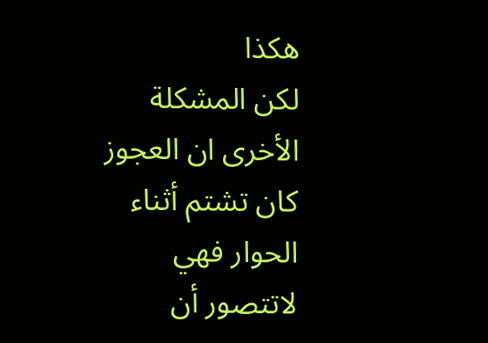هكذا
لكن المشكلة الأخرى ان العجوز كان تشتم أثناء الحوار فهي لاتتصور أن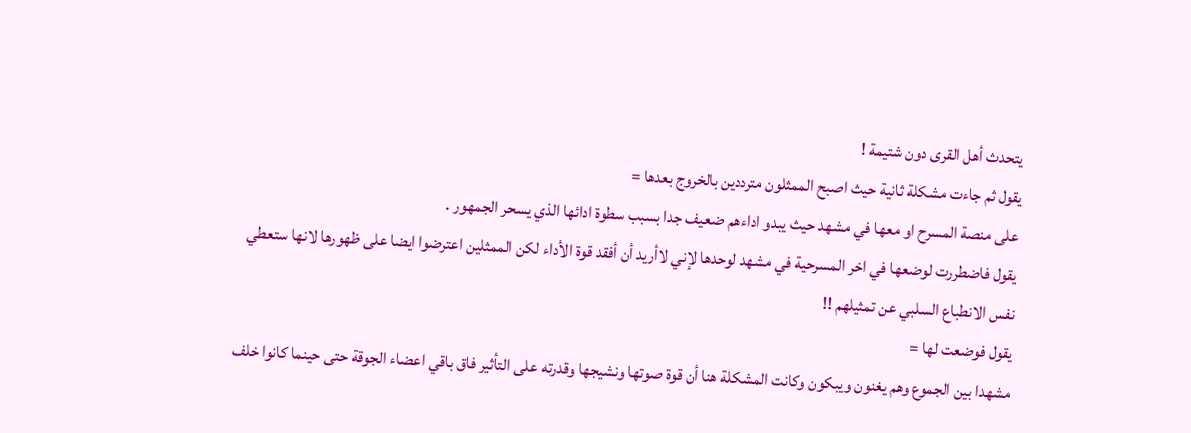يتحدث أهل القرى دون شتيمة !
يقول ثم جاءت مشكلة ثانية حيث اصبح الممثلون مترددين بالخروج بعدها =
على منصة المسرح او معها في مشهد حيث يبدو اداءهم ضعيف جدا بسبب سطوة ادائها الذي يسحر الجمهور .
يقول فاضطررت لوضعها في اخر المسرحية في مشهد لوحدها لإني لاأريد أن أفقد قوة الأداء لكن الممثلين اعترضوا ايضا على ظهورها لانها ستعطي نفس الانطباع السلبي عن تمثيلهم !!
يقول فوضعت لها =
مشهدا بين الجموع وهم يغنون ويبكون وكانت المشكلة هنا أن قوة صوتها ونشيجها وقدرته على التأثير فاق باقي اعضاء الجوقة حتى حينما كانوا خلف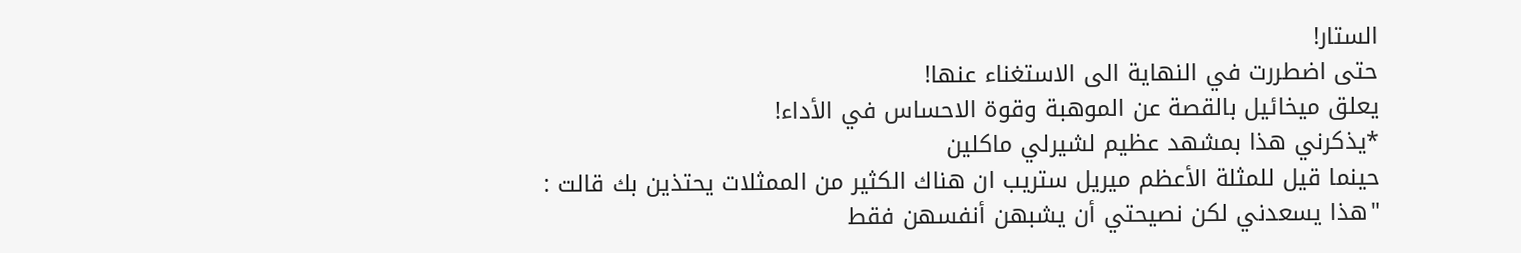الستار!
حتى اضطررت في النهاية الى الاستغناء عنها!
يعلق ميخائيل بالقصة عن الموهبة وقوة الاحساس في الأداء!
*يذكرني هذا بمشهد عظيم لشيرلي ماكلين
حينما قيل للمثلة الأعظم ميريل ستريب ان هناك الكثير من الممثلات يحتذين بك قالت :
"هذا يسعدني لكن نصيحتي أن يشبهن أنفسهن فقط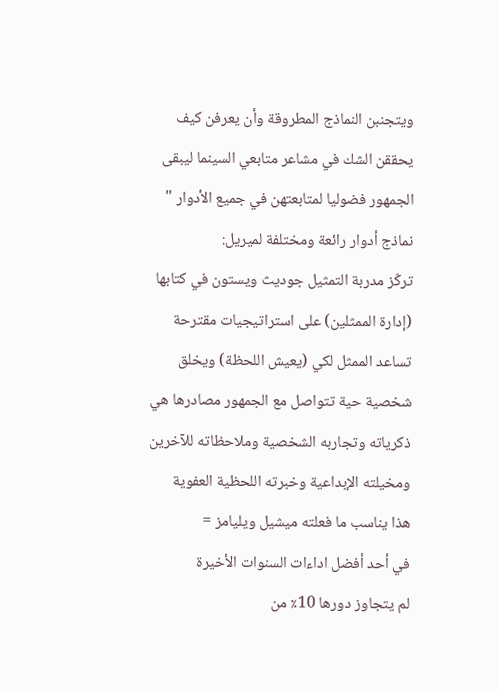ويتجنبن النماذج المطروقة وأن يعرفن كيف يحققن الشك في مشاعر متابعي السينما ليبقى الجمهور فضوليا لمتابعتهن في جميع الأدوار "
نماذج أدوار رائعة ومختلفة لميريل:
تركّز مدربة التمثيل جوديث ويستون في كتابها (إدارة الممثلين) على استراتيجيات مقترحة تساعد الممثل لكي (يعيش اللحظة) ويخلق شخصية حية تتواصل مع الجمهور مصادرها هي ذكرياته وتجاربه الشخصية وملاحظاته للآخرين ومخيلته الإبداعية وخبرته اللحظية العفوية
هذا يناسب ما فعلته ميشيل ويليامز =
في أحد أفضل اداءات السنوات الأخيرة
لم يتجاوز دورها 10٪ من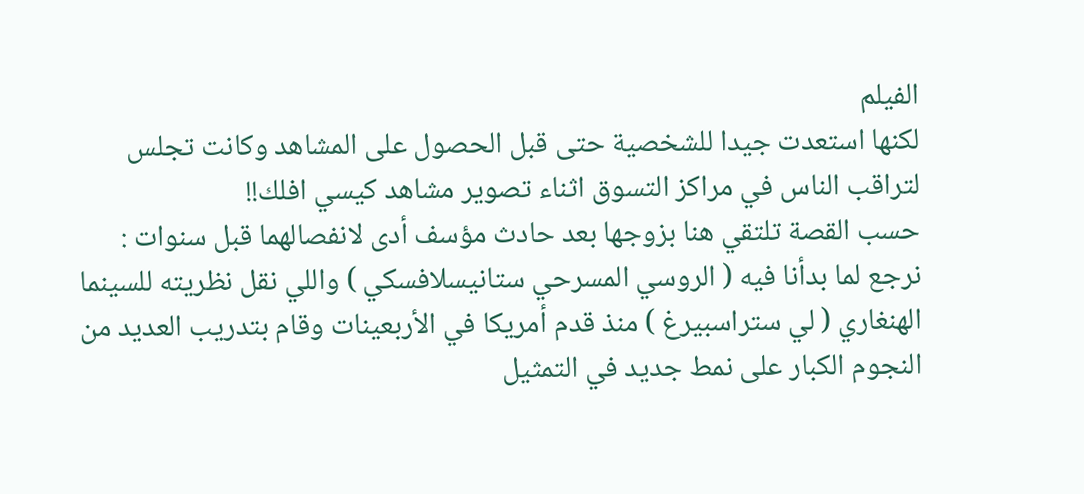الفيلم
لكنها استعدت جيدا للشخصية حتى قبل الحصول على المشاهد وكانت تجلس لتراقب الناس في مراكز التسوق اثناء تصوير مشاهد كيسي افلك!!
حسب القصة تلتقي هنا بزوجها بعد حادث مؤسف أدى لانفصالهما قبل سنوات :
نرجع لما بدأنا فيه ( الروسي المسرحي ستانيسلافسكي ) واللي نقل نظريته للسينما الهنغاري ( لي ستراسبيرغ ) منذ قدم أمريكا في الأربعينات وقام بتدريب العديد من النجوم الكبار على نمط جديد في التمثيل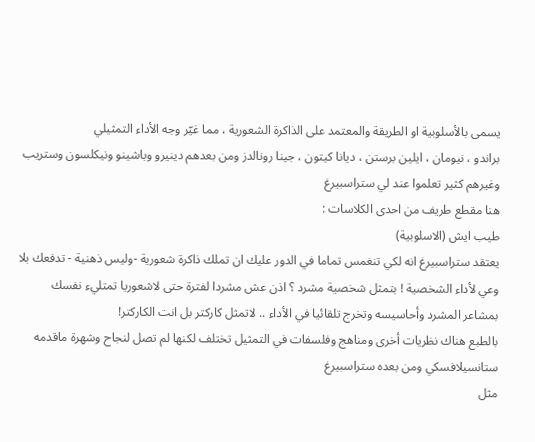يسمى بالأسلوبية او الطريقة والمعتمد على الذاكرة الشعورية ، مما غيّر وجه الأداء التمثيلي
براندو ، نيومان ، ايلين برستن ، ديانا كيتون ، جينا رونالدز ومن بعدهم دينيرو وباشينو ونيكلسون وستريب وغيرهم كثير تعلموا عند لي ستراسبيرغ
هنا مقطع طريف من احدى الكلاسات :
طيب ايش (الاسلوبية)
يعتقد ستراسبيرغ انه لكي تنغمس تماما في الدور عليك ان تملك ذاكرة شعورية -وليس ذهنية - تدفعك بلا وعي لأداء الشخصية ! بتمثل شخصية مشرد ؟ اذن عش مشردا لفترة حتى لاشعوريا تمتليء نفسك بمشاعر المشرد وأحاسيسه وتخرج تلقائيا في الأداء .. لاتمثل كاركتر بل انت الكاركتر!
بالطبع هناك نظريات أخرى ومناهج وفلسفات في التمثيل تختلف لكنها لم تصل لنجاح وشهرة ماقدمه ستانسيلافسكي ومن بعده ستراسبيرغ
مثل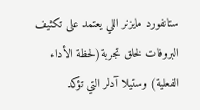ستانفورد مايزنر اللي يعتمد على تكثيف البروفات لخلق تجربة(لحظة الأداء الفعلية) وستيلا آدلر التي تؤكد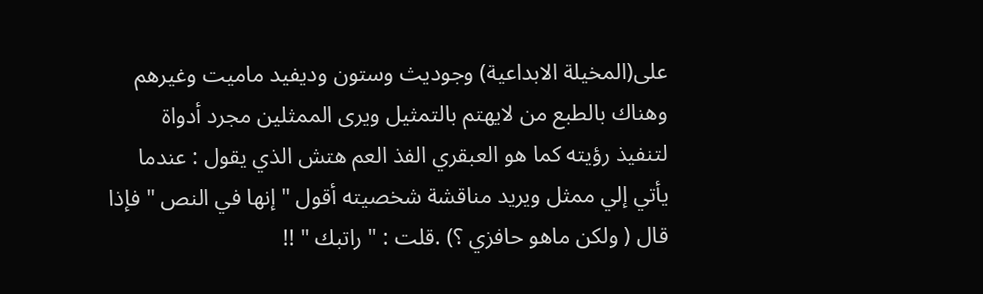على(المخيلة الابداعية) وجوديث وستون وديفيد ماميت وغيرهم
وهناك بالطبع من لايهتم بالتمثيل ويرى الممثلين مجرد أدواة لتنفيذ رؤيته كما هو العبقري الفذ العم هتش الذي يقول : عندما يأتي إلي ممثل ويريد مناقشة شخصيته أقول " إنها في النص " فإذا قال ( ولكن ماهو حافزي ؟) .قلت : " راتبك " !!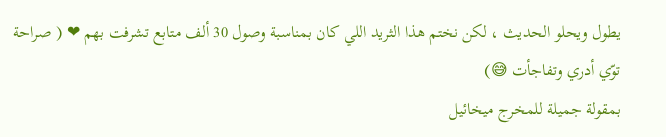يطول ويحلو الحديث ، لكن نختم هذا الثريد اللي كان بمناسبة وصول 30 ألف متابع تشرفت بهم ❤ ( صراحة توّي أدري وتفاجأت 😅)
بمقولة جميلة للمخرج ميخائيل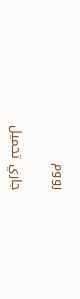رووم

جاري تحميل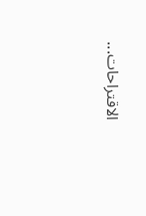الاقتراحات...